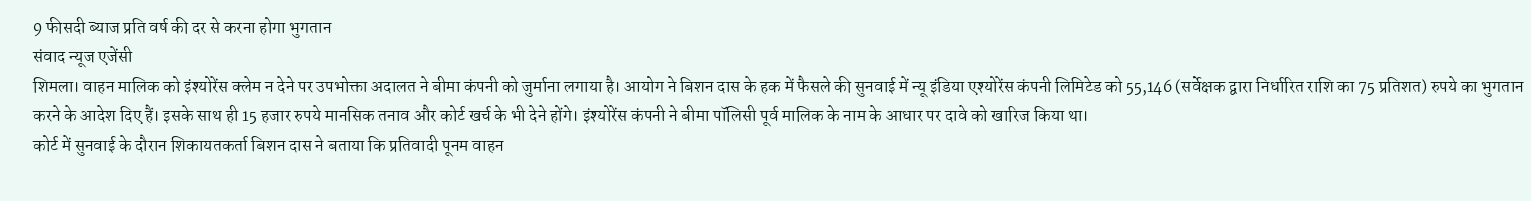9 फीसदी ब्याज प्रति वर्ष की दर से करना होगा भुगतान
संवाद न्यूज एजेंसी
शिमला। वाहन मालिक को इंश्योरेंस क्लेम न देने पर उपभोक्ता अदालत ने बीमा कंपनी को जुर्माना लगाया है। आयोग ने बिशन दास के हक में फैसले की सुनवाई में न्यू इंडिया एश्योरेंस कंपनी लिमिटेड को 55,146 (सर्वेक्षक द्वारा निर्धारित राशि का 75 प्रतिशत) रुपये का भुगतान करने के आदेश दिए हैं। इसके साथ ही 15 हजार रुपये मानसिक तनाव और कोर्ट खर्च के भी देने होंगे। इंश्योरेंस कंपनी ने बीमा पॉलिसी पूर्व मालिक के नाम के आधार पर दावे को खारिज किया था।
कोर्ट में सुनवाई के दौरान शिकायतकर्ता बिशन दास ने बताया कि प्रतिवादी पूनम वाहन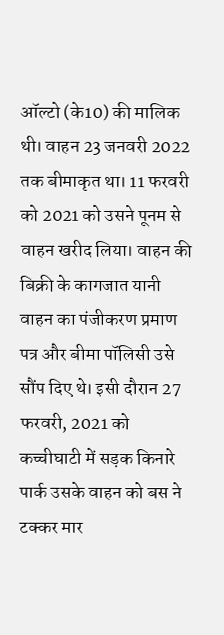ऑल्टो (के10) की मालिक थी। वाहन 23 जनवरी 2022 तक बीमाकृत था। 11 फरवरी को 2021 को उसने पूनम से वाहन खरीद लिया। वाहन की बिक्री के कागजात यानी वाहन का पंजीकरण प्रमाण पत्र और बीमा पॉलिसी उसे सौंप दिए थे। इसी दौरान 27 फरवरी, 2021 को कच्चीघाटी में सड़क किनारे पार्क उसके वाहन को बस ने टक्कर मार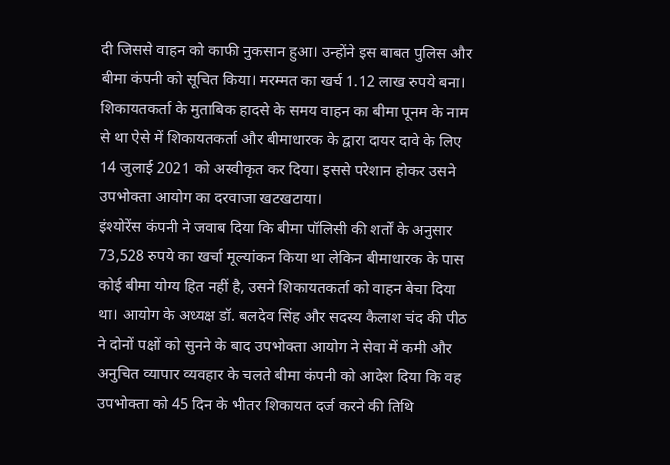दी जिससे वाहन को काफी नुकसान हुआ। उन्होंने इस बाबत पुलिस और बीमा कंपनी को सूचित किया। मरम्मत का खर्च 1.12 लाख रुपये बना। शिकायतकर्ता के मुताबिक हादसे के समय वाहन का बीमा पूनम के नाम से था ऐसे में शिकायतकर्ता और बीमाधारक के द्वारा दायर दावे के लिए 14 जुलाई 2021 को अस्वीकृत कर दिया। इससे परेशान होकर उसने उपभोक्ता आयोग का दरवाजा खटखटाया।
इंश्योरेंस कंपनी ने जवाब दिया कि बीमा पॉलिसी की शर्तों के अनुसार 73,528 रुपये का खर्चा मूल्यांकन किया था लेकिन बीमाधारक के पास कोई बीमा योग्य हित नहीं है, उसने शिकायतकर्ता को वाहन बेचा दिया था। आयोग के अध्यक्ष डॉ. बलदेव सिंह और सदस्य कैलाश चंद की पीठ ने दोनों पक्षों को सुनने के बाद उपभोक्ता आयोग ने सेवा में कमी और अनुचित व्यापार व्यवहार के चलते बीमा कंपनी को आदेश दिया कि वह उपभोक्ता को 45 दिन के भीतर शिकायत दर्ज करने की तिथि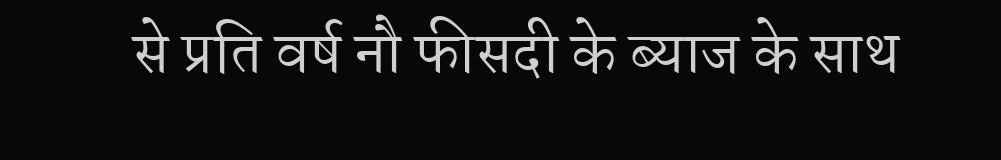से प्रति वर्ष नौ फीसदी के ब्याज के साथ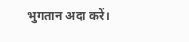भुगतान अदा करें।